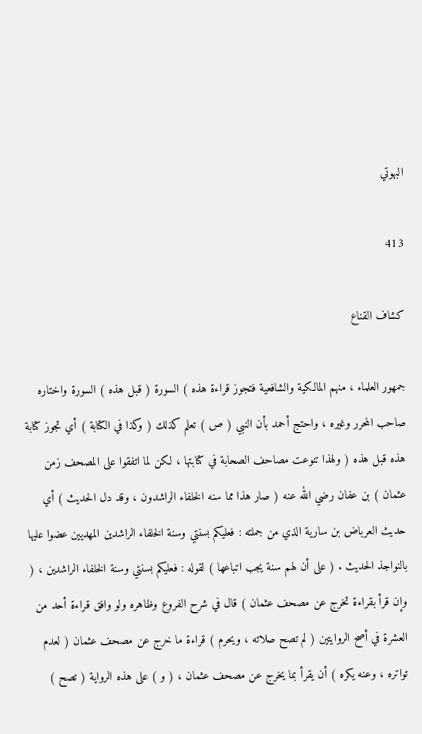البهوتي

413

كشاف القناع

جمهور العلماء ، منهم المالكية والشافعية فتجوز قراءة هذه ) السورة ( قبل هذه ) السورة واختاره صاحب المحرر وغيره ، واحتج أحمد بأن النبي ( ص ) تعلم كذلك ( وكذا في الكتابة ) أي تجوز كتابة هذه قبل هذه ( ولهذا تنوعت مصاحف الصحابة في كتابتها ، لكن لما اتفقوا على المصحف زمن عثمان ) بن عفان رضي الله عنه ( صار هذا مما سنه الخلفاء الراشدون ، وقد دل الحديث ) أي حديث العرباض بن سارية الذي من جملته : فعليكم بسنتي وسنة الخلفاء الراشدين المهديين عضوا عليها بالنواجذ الحديث . ( على أن لهم سنة يجب اتباعها ) لقوله : فعليكم بسنتي وسنة الخلفاء الراشدين ، ( وإن قرأ بقراءة تخرج عن مصحف عثمان ) قال في شرح الفروع وظاهره ولو وافق قراءة أحد من العشرة في أصح الروايتين ( لم تصح صلاته ، ويحرم ) قراءة ما خرج عن مصحف عثمان ( لعدم تواتره ، وعنه يكره ) أن يقرأ بما يخرج عن مصحف عثمان ، ( و ) على هذه الرواية ( تصح )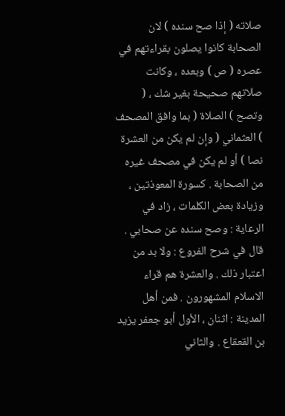صلاته ( إذا صح سنده ) لان الصحابة كانوا يصلون بقراءتهم في عصره ( ص ) وبعده ، وكانت صلاتهم صحيحة بغير شك ، ( وتصح ) الصلاة ( بما وافق المصحف ) العثماني ( وإن لم يكن من العشرة نصا ) أو لم يكن في مصحف غيره من الصحابة . كسورة المعوذتين ، وزيادة بعض الكلمات ، زاد في الرعاية : وصح سنده عن صحابي . قال في شرح الفروع : ولا بد من اعتبار ذلك . والعشرة هم قراء الاسلام المشهورون . فمن أهل المدينة : اثنان ، الأول أبو جعفر يزيد بن القعقاع . والثاني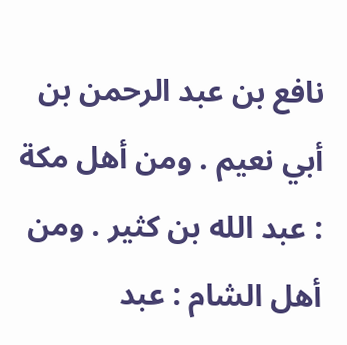نافع بن عبد الرحمن بن أبي نعيم . ومن أهل مكة : عبد الله بن كثير . ومن أهل الشام : عبد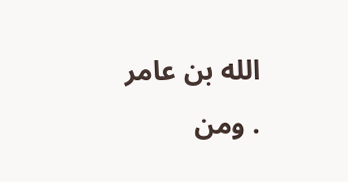الله بن عامر . ومن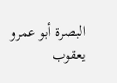البصرة أبو عمرو يعقوب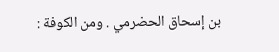بن إسحاق الحضرمي . ومن الكوفة :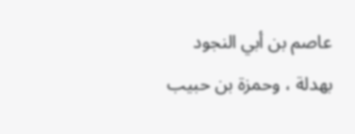عاصم بن أبي النجود بهدلة ، وحمزة بن حبيب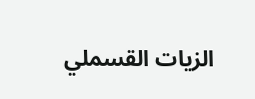الزيات القسملي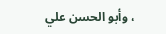، وأبو الحسن علي